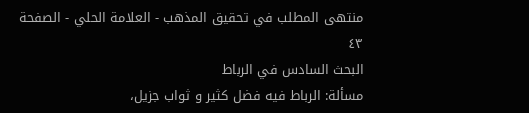منتهى المطلب في تحقيق المذهب - العلامة الحلي - الصفحة ٤٣
البحث السادس في الرباط
مسألة: الرباط فيه فضل كثير و ثواب جزيل،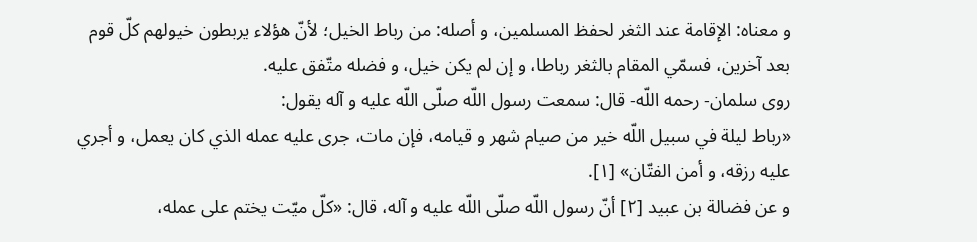و معناه: الإقامة عند الثغر لحفظ المسلمين، و أصله: من رباط الخيل؛ لأنّ هؤلاء يربطون خيولهم كلّ قوم بعد آخرين، فسمّي المقام بالثغر رباطا، و إن لم يكن خيل، و فضله متّفق عليه.
روى سلمان- رحمه اللّه- قال: سمعت رسول اللّه صلّى اللّه عليه و آله يقول:
«رباط ليلة في سبيل اللّه خير من صيام شهر و قيامه، فإن مات، جرى عليه عمله الذي كان يعمل، و أجري عليه رزقه، و أمن الفتّان» [١].
و عن فضالة بن عبيد [٢] أنّ رسول اللّه صلّى اللّه عليه و آله، قال: «كلّ ميّت يختم على عمله،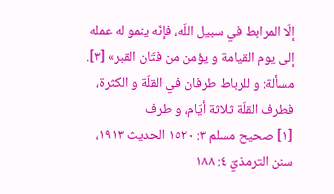إلّا المرابط في سبيل اللّه، فإنّه ينمو له عمله إلى يوم القيامة و يؤمن من فتّان القبر» [٣].
مسألة: و للرباط طرفان في القلّة و الكثرة،
فطرف القلّة ثلاثة أيّام، و طرف
[١] صحيح مسلم ٣: ١٥٢٠ الحديث ١٩١٣، سنن الترمذيّ ٤: ١٨٨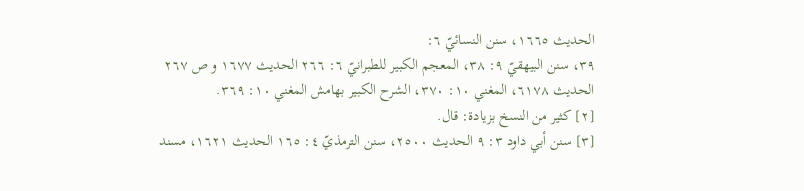الحديث ١٦٦٥، سنن النسائيّ ٦:
٣٩، سنن البيهقيّ ٩: ٣٨، المعجم الكبير للطبرانيّ ٦: ٢٦٦ الحديث ١٦٧٧ و ص ٢٦٧ الحديث ٦١٧٨، المغني ١٠: ٣٧٠، الشرح الكبير بهامش المغني ١٠: ٣٦٩.
[٢] كثير من النسخ بزيادة: قال.
[٣] سنن أبي داود ٣: ٩ الحديث ٢٥٠٠، سنن الترمذيّ ٤: ١٦٥ الحديث ١٦٢١، مسند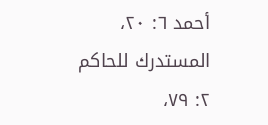أحمد ٦: ٢٠، المستدرك للحاكم ٢: ٧٩،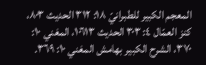المعجم الكبير للطبرانيّ ١٨: ٣١٢ الحديث ٨٠٣، كنز العمّال ٤: ٣٠٣ الحديث ١٠٦١٣، المغني ١٠: ٣٧٠، الشرح الكبير بهامش المغني ١٠: ٣٦٩.